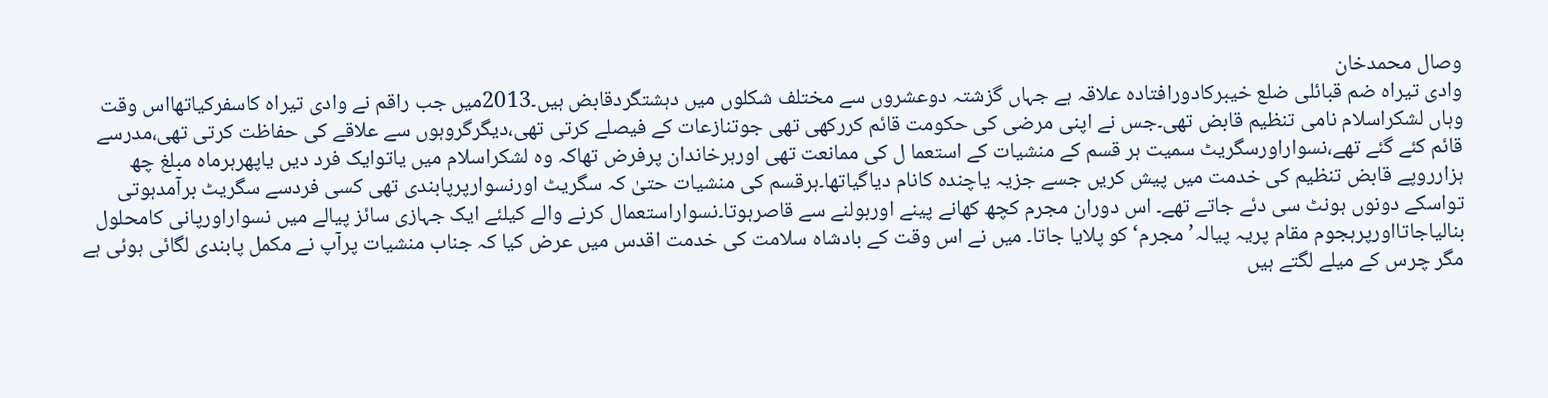وصال محمدخان
وادی تیراہ ضم قبائلی ضلع خیبرکادورافتادہ علاقہ ہے جہاں گزشتہ دوعشروں سے مختلف شکلوں میں دہشتگردقابض ہیں۔2013میں جب راقم نے وادی تیراہ کاسفرکیاتھااس وقت وہاں لشکراسلام نامی تنظیم قابض تھی۔جس نے اپنی مرضی کی حکومت قائم کررکھی تھی جوتنازعات کے فیصلے کرتی تھی،دیگرگروہوں سے علاقے کی حفاظت کرتی تھی،مدرسے قائم کئے گئے تھے،نسواراورسگریٹ سمیت ہر قسم کے منشیات کے استعما ل کی ممانعت تھی اورہرخاندان پرفرض تھاکہ وہ لشکراسلام میں یاتوایک فرد دیں یاپھرہرماہ مبلغ چھ ہزارروپے قابض تنظیم کی خدمت میں پیش کریں جسے جزیہ یاچندہ کانام دیاگیاتھا۔ہرقسم کی منشیات حتیٰ کہ سگریٹ اورنسوارپرپابندی تھی کسی فردسے سگریٹ برآمدہوتی تواسکے دونوں ہونٹ سی دئے جاتے تھے۔ اس دوران مجرم کچھ کھانے پینے اوربولنے سے قاصرہوتا۔نسواراستعمال کرنے والے کیلئے ایک جہازی سائز پیالے میں نسواراورپانی کامحلول بنالیاجاتااورپرہجوم مقام پریہ پیالہ’مجرم‘ کو پلایا جاتا۔ میں نے اس وقت کے بادشاہ سلامت کی خدمت اقدس میں عرض کیا کہ جناب منشیات پرآپ نے مکمل پابندی لگائی ہوئی ہے مگر چرس کے میلے لگتے ہیں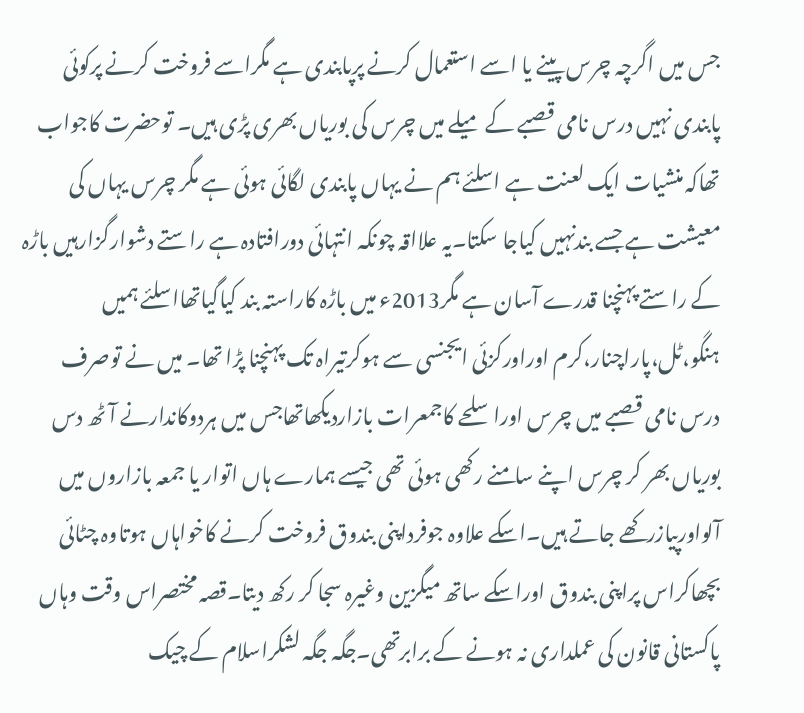جس میں اگرچہ چرس پینے یا اسے استعمال کرنے پرپابندی ہے مگراسے فروخت کرنے پرکوئی پابندی نہیں درس نامی قصبے کے میلے میں چرس کی بوریاں بھری پڑی ہیں۔ توحضرت کاجواب تھاکہ منشیات ایک لعنت ہے اسلئے ہم نے یہاں پابندی لگائی ہوئی ہے مگر چرس یہاں کی معیشت ہے جسے بندنہیں کیاجا سکتا۔یہ علااقہ چونکہ انتہائی دورافتادہ ہے راستے دشوارگزارہیں باڑہ کے راستے پہنچنا قدرے آسان ہے مگر2013ء میں باڑہ کاراستہ بند کیاگیاتھااسلئے ہمیں ہنگو،ٹل،پاراچنار،کرم اوراورکزئی ایجنسی سے ہوکرتیراہ تک پہنچنا پڑا تھا۔ میں نے توصرف درس نامی قصبے میں چرس اوراسلحے کاجمعرات بازاردیکھاتھاجس میں ہردوکاندارنے آٹھ دس بوریاں بھر کر چرس اپنے سامنے رکھی ہوئی تھی جیسے ہمارے ہاں اتوار یا جمعہ بازاروں میں آلواورپیازرکھے جاتے ہیں۔اسکے علاوہ جوفرداپنی بندوق فروخت کرنے کاخواہاں ہوتاوہ چٹائی بچھاکراس پراپنی بندوق اوراسکے ساتھ میگزین وغیرہ سجا کر رکھ دیتا۔قصہ مختصراس وقت وہاں پاکستانی قانون کی عملداری نہ ہونے کے برابرتھی۔جگہ جگہ لشکراسلام کے چیک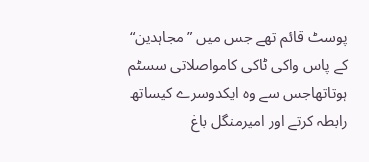پوسٹ قائم تھے جس میں ”مجاہدین“ کے پاس واکی ٹاکی کامواصلاتی سسٹم ہوتاتھاجس سے وہ ایکدوسرے کیساتھ رابطہ کرتے اور امیرمنگل باغ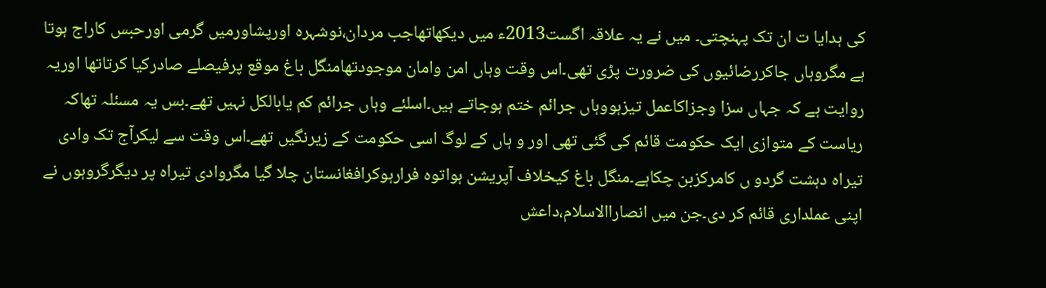کی ہدایا ت ان تک پہنچتی۔ میں نے یہ علاقہ اگست2013ء میں دیکھاتھاجب مردان،نوشہرہ اورپشاورمیں گرمی اورحبس کاراج ہوتا ہے مگروہاں جاکررضائیوں کی ضرورت پڑی تھی۔اس وقت وہاں امن وامان موجودتھامنگل باغ موقع پرفیصلے صادرکیا کرتاتھا اوریہ روایت ہے کہ جہاں سزا وجزاکاعمل تیزہووہاں جرائم ختم ہوجاتے ہیں۔اسلئے وہاں جرائم کم یابالکل نہیں تھے۔بس یہ مسئلہ تھاکہ ریاست کے متوازی ایک حکومت قائم کی گئی تھی اور و ہاں کے لوگ اسی حکومت کے زیرنگیں تھے۔اس وقت سے لیکرآج تک وادی تیراہ دہشت گردو ں کامرکزبن چکاہے۔منگل باغ کیخلاف آپریشن ہواتوہ فرارہوکرافغانستان چلا گیا مگروادی تیراہ پر دیگرگروہوں نے اپنی عملداری قائم کر دی۔جن میں انصاراالاسلام،داعش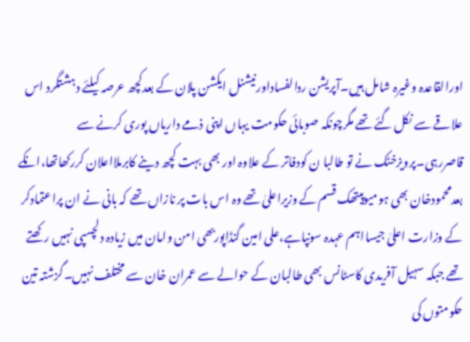اورالقاعدہ وغیرہ شامل ہیں۔آپریشن ردالفساداورنیشنل ایکشن پلان کے بعدکچھ عرصہ کیلئے دہشتگرد اس علاقے سے نکل گئے تھے مگرچونکہ صوبائی حکومت یہاں اپنی ذمے داریاں پوری کرنے سے قاصررہی۔پرویزخٹک نے تو طالبا ن کودفاتر کے علاوہ اور بھی بہت کچھ دینے کابرملااعلان کررکھاتھا،انکے بعدمحمودخان بھی ہومیوپیتھک قسم کے وزیراعلیٰ تھے وہ اس بات پر نازاں تھے کہ بانی نے ان پراعتمادکر کے وزارت اعلیٰ جیسااہم عہدہ سونپاہے،علی امین گنڈاپوربھی امن وامان میں زیادہ دلچسپی نہیں رکھتے تھے جبکہ سہیل آفریدی کاسٹانس بھی طالبان کے حوالے سے عمران خان سے مختلف نہیں۔گزشتہ تین حکومتوں کی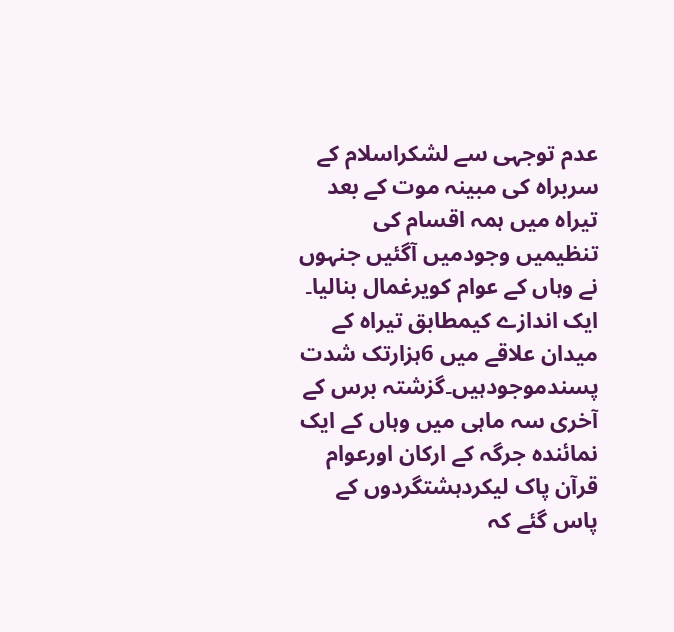عدم توجہی سے لشکراسلام کے سربراہ کی مبینہ موت کے بعد تیراہ میں ہمہ اقسام کی تنظیمیں وجودمیں آگئیں جنہوں نے وہاں کے عوام کویرغمال بنالیا۔ ایک اندازے کیمطابق تیراہ کے میدان علاقے میں 6ہزارتک شدت پسندموجودہیں۔گزشتہ برس کے آخری سہ ماہی میں وہاں کے ایک نمائندہ جرگہ کے ارکان اورعوام قرآن پاک لیکردہشتگردوں کے پاس گئے کہ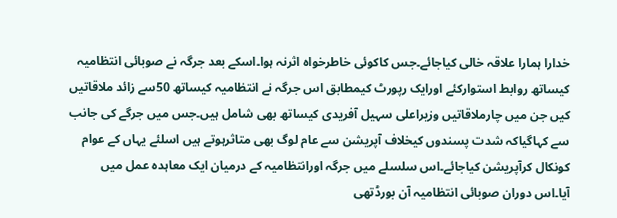خدارا ہمارا علاقہ خالی کیاجائے۔جس کاکوئی خاطرخواہ اثرنہ ہوا۔اسکے بعد جرگہ نے صوبائی انتظامیہ کیساتھ روابط استوارکئے اورایک رپورٹ کیمطابق اس جرگہ نے انتظامیہ کیساتھ 50سے زائد ملاقاتیں کیں جن میں چارملاقاتیں وزیراعلی سہیل آفریدی کیساتھ بھی شامل ہیں۔جس میں جرگے کی جانب سے کہاگیاکہ شدت پسندوں کیخلاف آپریشن سے عام لوگ بھی متاثرہوتے ہیں اسلئے یہاں کے عوام کونکال کرآپریشن کیاجائے۔اس سلسلے میں جرگہ اورانتظامیہ کے درمیان ایک معاہدہ عمل میں آیا۔اس دوران صوبائی انتظامیہ آن بورڈتھی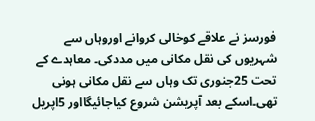فورسز نے علاقے کوخالی کروانے اوروہاں سے شہریوں کی نقل مکانی میں مددکی۔ معاہدے کے تحت 25جنوری تک وہاں سے نقل مکانی ہونی تھی۔اسکے بعد آپریشن شروع کیاجائیگااور 5اپریل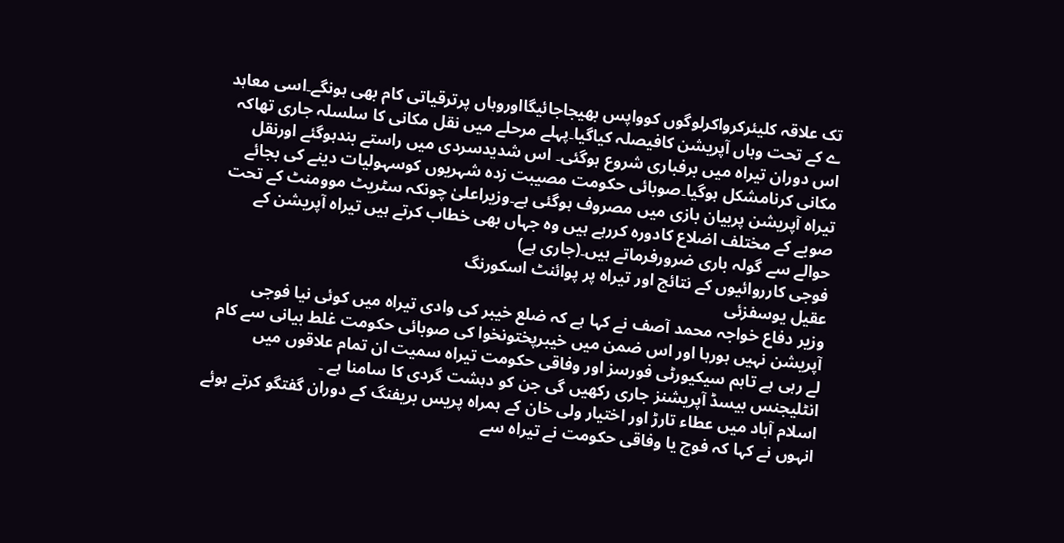تک علاقہ کلیئرکرواکرلوگوں کوواپس بھیجاجائیگااوروہاں پرترقیاتی کام بھی ہونگے۔اسی معاہد ے کے تحت وہاں آپریشن کافیصلہ کیاگیا۔پہلے مرحلے میں نقل مکانی کا سلسلہ جاری تھاکہ اس دوران تیراہ میں برفباری شروع ہوگئی۔ اس شدیدسردی میں راستے بندہوگئے اورنقل مکانی کرنامشکل ہوگیا۔صوبائی حکومت مصیبت زدہ شہریوں کوسہولیات دینے کی بجائے تیراہ آپریشن پربیان بازی میں مصروف ہوگئی ہے۔وزیراعلیٰ چونکہ سٹریٹ موومنٹ کے تحت صوبے کے مختلف اضلاع کادورہ کررہے ہیں وہ جہاں بھی خطاب کرتے ہیں تیراہ آپریشن کے حوالے سے گولہ باری ضرورفرماتے ہیں۔(جاری ہے)
فوجی کارروائیوں کے نتائج اور تیراہ پر پوائنٹ اسکورنگ
عقیل یوسفزئی
وزیر دفاع خواجہ محمد آصف نے کہا ہے کہ ضلع خیبر کی وادی تیراہ میں کوئی نیا فوجی آپریشن نہیں ہورہا اور اس ضمن میں خیبرپختونخوا کی صوبائی حکومت غلط بیانی سے کام لے رہی ہے تاہم سیکیورٹی فورسز اور وفاقی حکومت تیراہ سمیت ان تمام علاقوں میں انٹلیجنس بیسڈ آپریشنز جاری رکھیں گی جن کو دہشت گردی کا سامنا ہے ۔
اسلام آباد میں عطاء تارڑ اور اختیار ولی خان کے ہمراہ پریس بریفنگ کے دوران گفتگو کرتے ہوئے انہوں نے کہا کہ فوج یا وفاقی حکومت نے تیراہ سے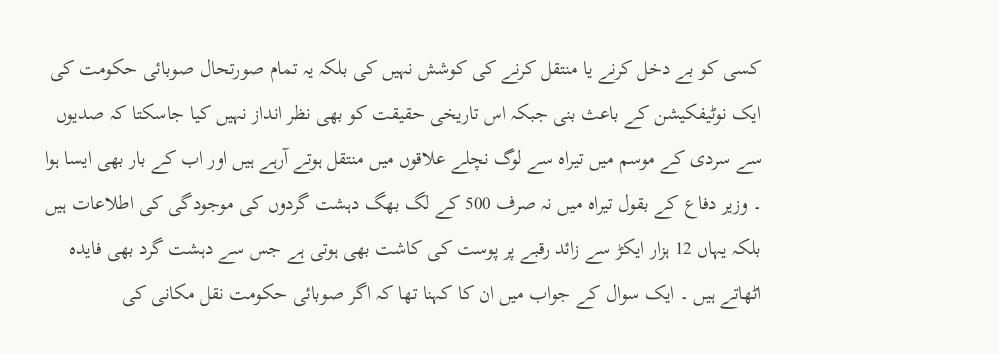کسی کو بے دخل کرنے یا منتقل کرنے کی کوشش نہیں کی بلکہ یہ تمام صورتحال صوبائی حکومت کی ایک نوٹیفکیشن کے باعث بنی جبکہ اس تاریخی حقیقت کو بھی نظر انداز نہیں کیا جاسکتا کہ صدیوں سے سردی کے موسم میں تیراہ سے لوگ نچلے علاقوں میں منتقل ہوتے آرہے ہیں اور اب کے بار بھی ایسا ہوا ۔ وزیر دفاع کے بقول تیراہ میں نہ صرف 500 کے لگ بھگ دہشت گردوں کی موجودگی کی اطلاعات ہیں بلکہ یہاں 12 ہزار ایکڑ سے زائد رقبے پر پوست کی کاشت بھی ہوتی ہے جس سے دہشت گرد بھی فایدہ اٹھاتے ہیں ۔ ایک سوال کے جواب میں ان کا کہنا تھا کہ اگر صوبائی حکومت نقل مکانی کی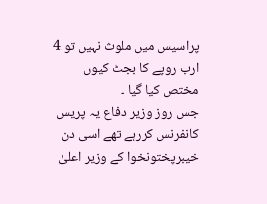پراسیس میں ملوث نہیں تو 4 ارب روپے کا بجٹ کیوں مختص کیا گیا ۔
جس روز وزیر دفاع یہ پریس کانفرنس کررہے تھے اسی دن خیبرپختونخوا کے وزیر اعلیٰ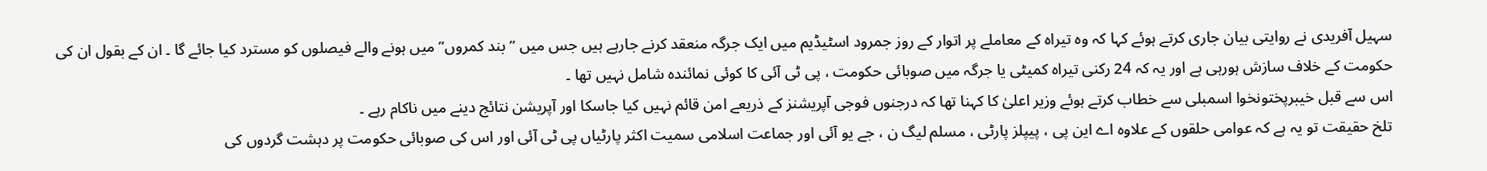سہیل آفریدی نے روایتی بیان جاری کرتے ہوئے کہا کہ وہ تیراہ کے معاملے پر اتوار کے روز جمرود اسٹیڈیم میں ایک جرگہ منعقد کرنے جارہے ہیں جس میں ” بند کمروں” میں ہونے والے فیصلوں کو مسترد کیا جائے گا ۔ ان کے بقول ان کی حکومت کے خلاف سازش ہورہی ہے اور یہ کہ 24 رکنی تیراہ کمیٹی یا جرگہ میں صوبائی حکومت ، پی ٹی آئی کا کوئی نمائندہ شامل نہیں تھا ۔
اس سے قبل خیبرپختونخوا اسمبلی سے خطاب کرتے ہوئے وزیر اعلیٰ کا کہنا تھا کہ درجنوں فوجی آپریشنز کے ذریعے امن قائم نہیں کیا جاسکا اور آپریشن نتائج دینے میں ناکام رہے ۔
تلخ حقیقت تو یہ ہے کہ عوامی حلقوں کے علاوہ اے این پی ، پیپلز پارٹی ، مسلم لیگ ن ، جے یو آئی اور جماعت اسلامی سمیت اکثر پارٹیاں پی ٹی آئی اور اس کی صوبائی حکومت پر دہشت گردوں کی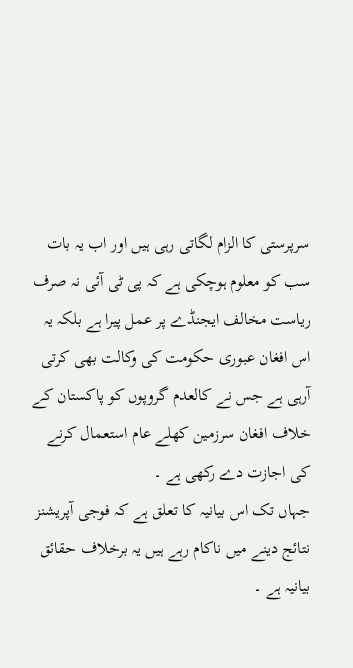سرپرستی کا الزام لگاتی رہی ہیں اور اب یہ بات سب کو معلوم ہوچکی ہے کہ پی ٹی آئی نہ صرف ریاست مخالف ایجنڈے پر عمل پیرا ہے بلکہ یہ اس افغان عبوری حکومت کی وکالت بھی کرتی آرہی ہے جس نے کالعدم گروپوں کو پاکستان کے خلاف افغان سرزمین کھلے عام استعمال کرنے کی اجازت دے رکھی ہے ۔
جہاں تک اس بیانیہ کا تعلق ہے کہ فوجی آپریشنز نتائج دینے میں ناکام رہے ہیں یہ برخلاف حقائق بیانیہ ہے ۔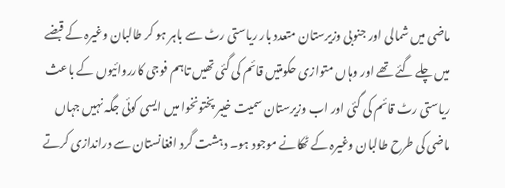ماضی میں شمالی اور جنوبی وزیرستان متعدد بار ریاستی رٹ سے باہر ہو کر طالبان وغیرہ کے قبضے میں چلے گئے تھے اور وہاں متوازی حکومتیں قائم کی گئی تھیں تاہم فوجی کارروائیوں کے باعث ریاستی رٹ قائم کی گئی اور اب وزیرستان سمیت خیبر پختونخوا میں ایسی کوئی جگہ نہیں جہاں ماضی کی طرح طالبان وغیرہ کے ٹھکانے موجود ہو۔ دہشت گرد افغانستان سے دراندازی کرتے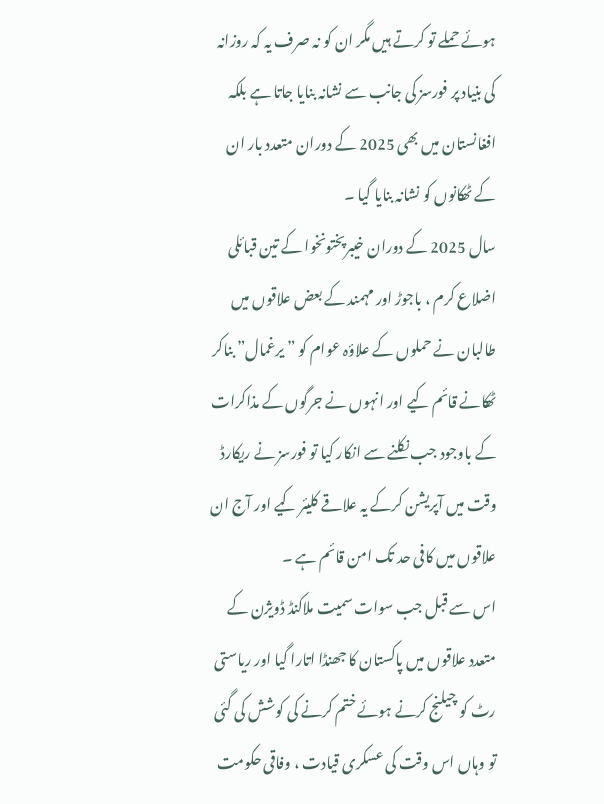ہوئے حملے تو کرتے ہیں مگر ان کو نہ صرف یہ کہ روزانہ کی بنیاد پر فورسز کی جانب سے نشانہ بنایا جاتا ہے بلکہ افغانستان میں بھی 2025 کے دوران متعدد بار ان کے ٹھکانوں کو نشانہ بنایا گیا ۔
سال 2025 کے دوران خیبرپختونخوا کے تین قبائلی اضلاع کرم ، باجوڑ اور مہمند کے بعض علاقوں میں طالبان نے حملوں کے علاؤہ عوام کو ” یرغمال” بناکر ٹھکانے قائم کیے اور انہوں نے جرگوں کے مذاکرات کے باوجود جب نکلنے سے انکار کیا تو فورسز نے ریکارڈ وقت میں آپریشن کرکے یہ علاقے کلیئر کیے اور آج ان علاقوں میں کافی حد تک امن قائم ہے ۔
اس سے قبل جب سوات سمیت ملاکنڈ ڈویژن کے متعدد علاقوں میں پاکستان کا جھنڈا اتارا گیا اور ریاستی رٹ کو چیلنج کرنے ہوئے ختم کرنے کی کوشش کی گئی تو وہاں اس وقت کی عسکری قیادت ، وفاقی حکومت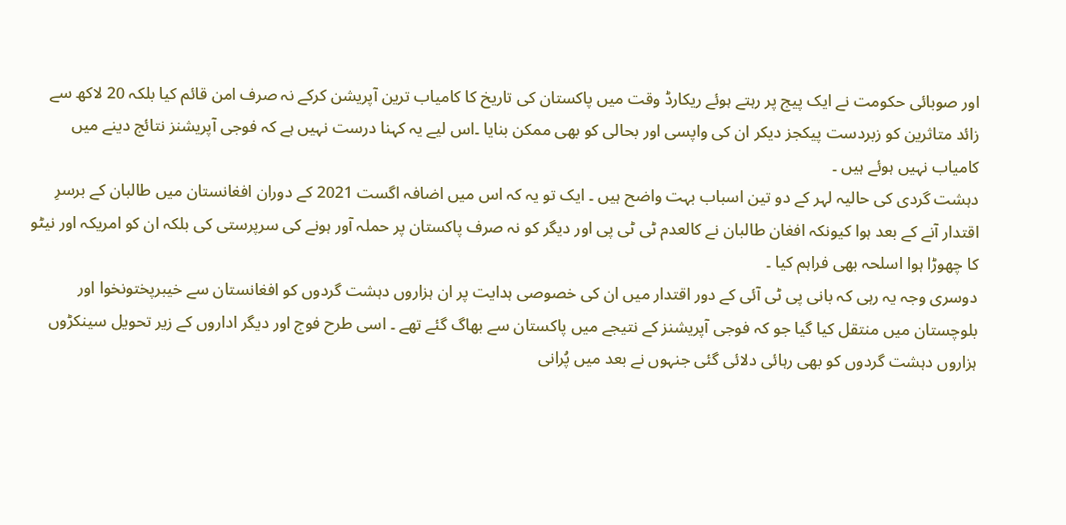اور صوبائی حکومت نے ایک پیج پر رہتے ہوئے ریکارڈ وقت میں پاکستان کی تاریخ کا کامیاب ترین آپریشن کرکے نہ صرف امن قائم کیا بلکہ 20 لاکھ سے زائد متاثرین کو زبردست پیکجز دیکر ان کی واپسی اور بحالی کو بھی ممکن بنایا ۔اس لیے یہ کہنا درست نہیں ہے کہ فوجی آپریشنز نتائج دینے میں کامیاب نہیں ہوئے ہیں ۔
دہشت گردی کی حالیہ لہر کے دو تین اسباب بہت واضح ہیں ۔ ایک تو یہ کہ اس میں اضافہ اگست 2021 کے دوران افغانستان میں طالبان کے برسرِ اقتدار آنے کے بعد ہوا کیونکہ افغان طالبان نے کالعدم ٹی ٹی پی اور دیگر کو نہ صرف پاکستان پر حملہ آور ہونے کی سرپرستی کی بلکہ ان کو امریکہ اور نیٹو کا چھوڑا ہوا اسلحہ بھی فراہم کیا ۔
دوسری وجہ یہ رہی کہ بانی پی ٹی آئی کے دور اقتدار میں ان کی خصوصی ہدایت پر ان ہزاروں دہشت گردوں کو افغانستان سے خیبرپختونخوا اور بلوچستان میں منتقل کیا گیا جو کہ فوجی آپریشنز کے نتیجے میں پاکستان سے بھاگ گئے تھے ۔ اسی طرح فوج اور دیگر اداروں کے زیر تحویل سینکڑوں ہزاروں دہشت گردوں کو بھی رہائی دلائی گئی جنہوں نے بعد میں پُرانی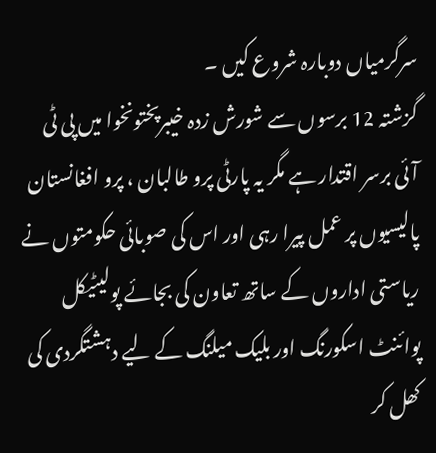سرگرمیاں دوبارہ شروع کیں ۔
گزشتہ 12 برسوں سے شورش زدہ خیبرپختونخوا میں پی ٹی آئی برسر اقتدار ہے مگر یہ پارٹی پرو طالبان ، پرو افغانستان پالیسیوں پر عمل پیرا رہی اور اس کی صوبائی حکومتوں نے ریاستی اداروں کے ساتھ تعاون کی بجائے پولیٹیکل پوائنٹ اسکورنگ اور بلیک میلنگ کے لیے دہشتگردی کی کھل کر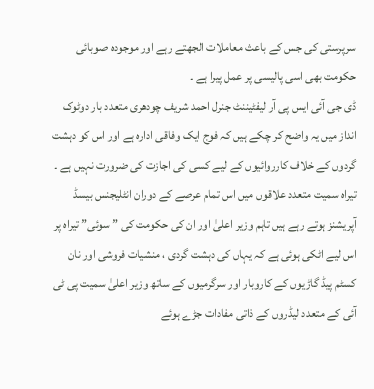سرپرستی کی جس کے باعث معاملات الجھتے رہے اور موجودہ صوبائی حکومت بھی اسی پالیسی پر عمل پیرا ہے ۔
ڈی جی آئی ایس پی آر لیفٹیننٹ جنرل احمد شریف چودھری متعدد بار دوٹوک انداز میں یہ واضح کر چکے ہیں کہ فوج ایک وفاقی ادارہ ہے اور اس کو دہشت گردوں کے خلاف کارروائیوں کے لیے کسی کی اجازت کی ضرورت نہیں ہے ۔
تیراہ سمیت متعدد علاقوں میں اس تمام عرصے کے دوران انٹلیجنس بیسڈ آپریشنز ہوتے رہے ہیں تاہم وزیر اعلیٰ اور ان کی حکومت کی ” سوئی” تیراہ پر اس لیے اٹکی ہوئی ہے کہ یہاں کی دہشت گردی ، منشیات فروشی اور نان کسٹم پیڈ گاڑیوں کے کاروبار اور سرگرمیوں کے ساتھ وزیر اعلیٰ سمیت پی ٹی آئی کے متعدد لیڈروں کے ذاتی مفادات جڑے ہوئے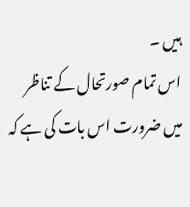ہیں ۔
اس تمام صورتحال کے تناظر میں ضرورت اس بات کی ہے کہ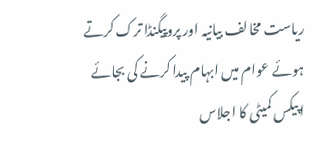ریاست مخالف بیانیہ اور پروپیگنڈا ترک کرتے ہوئے عوام میں ابہام پیدا کرنے کی بجائے اپیکس کمیٹی کا اجلاس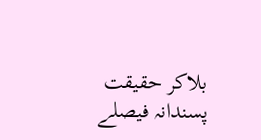بلاکر حقیقت پسندانہ فیصلے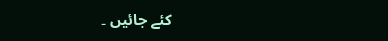کئے جائیں ۔